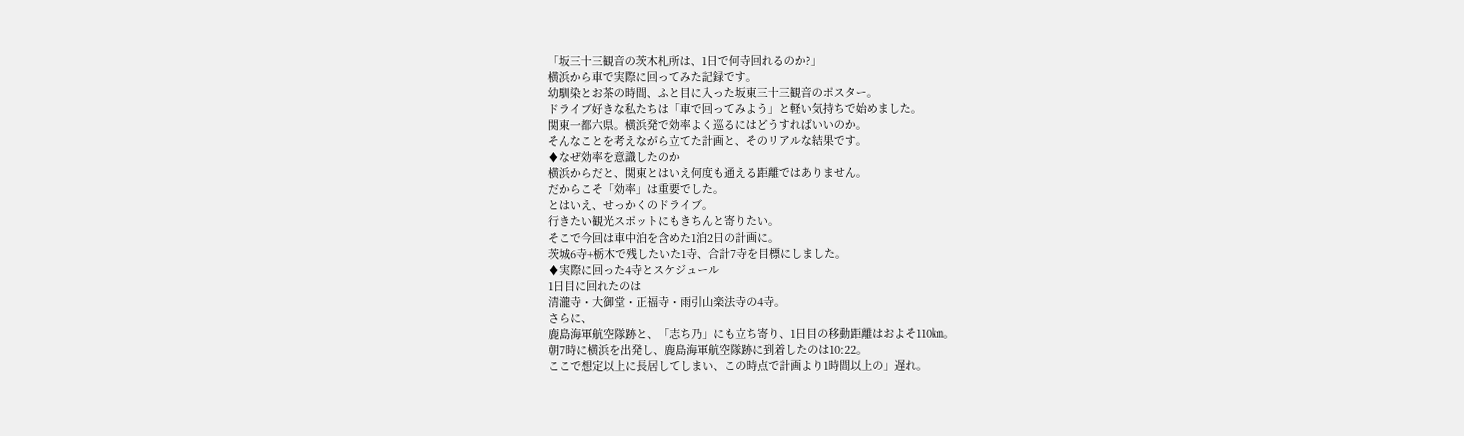「坂三十三観音の茨木札所は、1日で何寺回れるのか?」
横浜から車で実際に回ってみた記録です。
幼馴染とお茶の時間、ふと目に入った坂東三十三観音のポスター。
ドライブ好きな私たちは「車で回ってみよう」と軽い気持ちで始めました。
関東一都六県。横浜発で効率よく巡るにはどうすればいいのか。
そんなことを考えながら立てた計画と、そのリアルな結果です。
♦なぜ効率を意識したのか
横浜からだと、関東とはいえ何度も通える距離ではありません。
だからこそ「効率」は重要でした。
とはいえ、せっかくのドライブ。
行きたい観光スポットにもきちんと寄りたい。
そこで今回は車中泊を含めた1泊2日の計画に。
茨城6寺+栃木で残したいた1寺、合計7寺を目標にしました。
♦実際に回った4寺とスケジュール
1日目に回れたのは
清瀧寺・大御堂・正福寺・雨引山楽法寺の4寺。
さらに、
鹿島海軍航空隊跡と、「志ち乃」にも立ち寄り、1日目の移動距離はおよそ110㎞。
朝7時に横浜を出発し、鹿島海軍航空隊跡に到着したのは10:22。
ここで想定以上に長居してしまい、この時点で計画より1時間以上の」遅れ。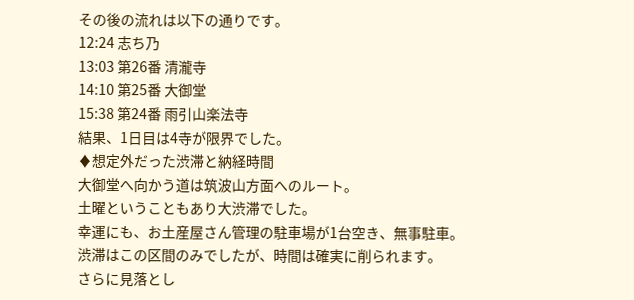その後の流れは以下の通りです。
12:24 志ち乃
13:03 第26番 清瀧寺
14:10 第25番 大御堂
15:38 第24番 雨引山楽法寺
結果、1日目は4寺が限界でした。
♦想定外だった渋滞と納経時間
大御堂へ向かう道は筑波山方面へのルート。
土曜ということもあり大渋滞でした。
幸運にも、お土産屋さん管理の駐車場が1台空き、無事駐車。
渋滞はこの区間のみでしたが、時間は確実に削られます。
さらに見落とし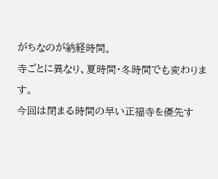がちなのが納経時間。
寺ごとに異なり、夏時間・冬時間でも変わります。
今回は閉まる時間の早い正福寺を優先す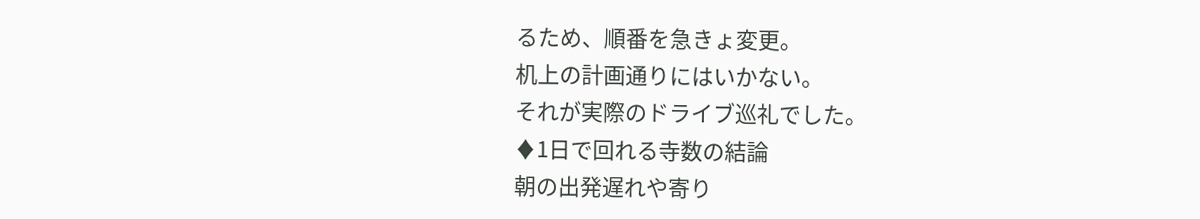るため、順番を急きょ変更。
机上の計画通りにはいかない。
それが実際のドライブ巡礼でした。
♦1日で回れる寺数の結論
朝の出発遅れや寄り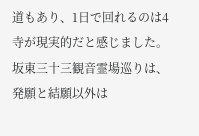道もあり、1日で回れるのは4寺が現実的だと感じました。
坂東三十三観音霊場巡りは、発願と結願以外は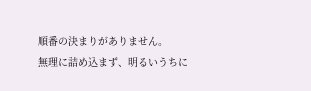順番の決まりがありません。
無理に詰め込まず、明るいうちに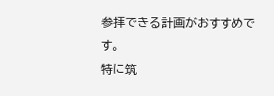参拝できる計画がおすすめです。
特に筑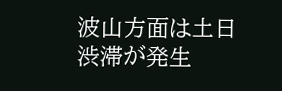波山方面は土日渋滞が発生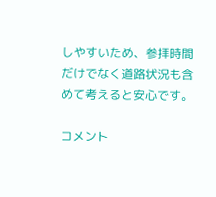しやすいため、参拝時間だけでなく道路状況も含めて考えると安心です。

コメント